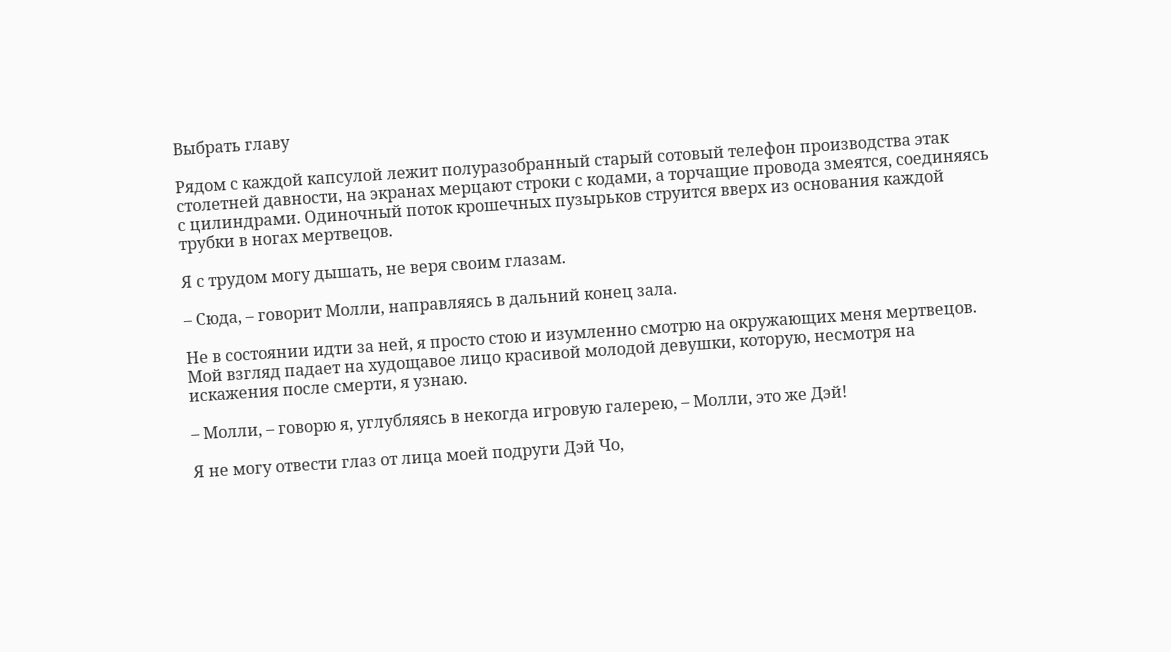Выбрать главу

Рядом с каждой капсулой лежит полуразобранный старый сотовый телефон производства этак столетней давности, на экранах мерцают строки с кодами, а торчащие провода змеятся, соединяясь с цилиндрами. Одиночный поток крошечных пузырьков струится вверх из основания каждой трубки в ногах мертвецов.

Я с трудом могу дышать, не веря своим глазам.

– Сюда, – говорит Молли, направляясь в дальний конец зала.

Не в состоянии идти за ней, я просто стою и изумленно смотрю на окружающих меня мертвецов. Мой взгляд падает на худощавое лицо красивой молодой девушки, которую, несмотря на искажения после смерти, я узнаю.

– Молли, – говорю я, углубляясь в некогда игровую галерею, – Молли, это же Дэй!

Я не могу отвести глаз от лица моей подруги Дэй Чо,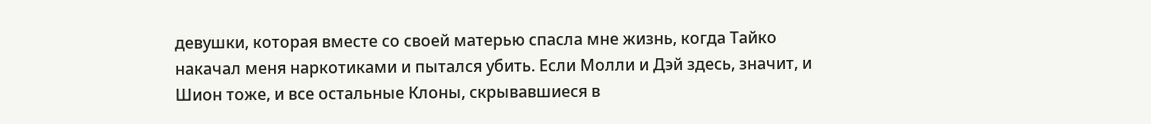девушки, которая вместе со своей матерью спасла мне жизнь, когда Тайко накачал меня наркотиками и пытался убить. Если Молли и Дэй здесь, значит, и Шион тоже, и все остальные Клоны, скрывавшиеся в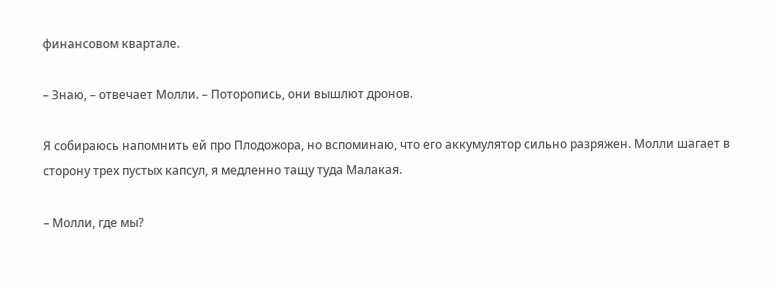финансовом квартале.

– Знаю, – отвечает Молли. – Поторопись, они вышлют дронов.

Я собираюсь напомнить ей про Плодожора, но вспоминаю, что его аккумулятор сильно разряжен. Молли шагает в сторону трех пустых капсул, я медленно тащу туда Малакая.

– Молли, где мы?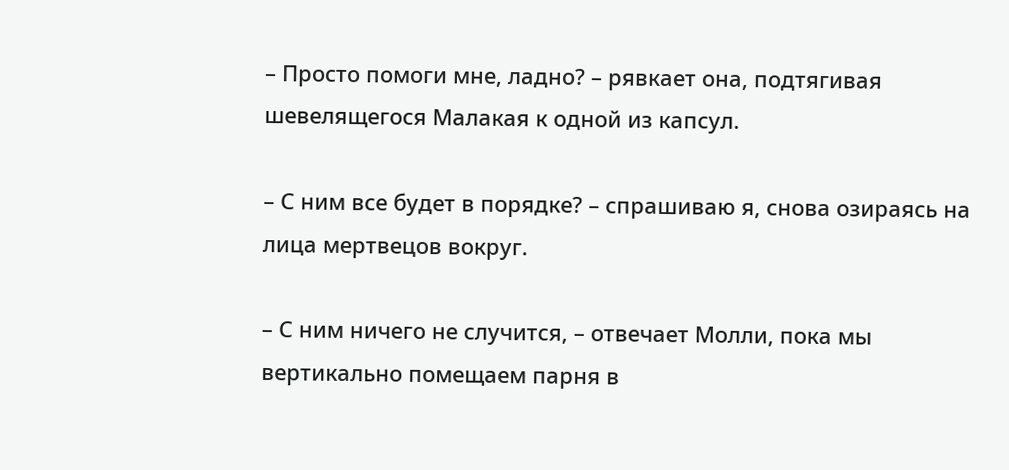– Просто помоги мне, ладно? – рявкает она, подтягивая шевелящегося Малакая к одной из капсул.

– С ним все будет в порядке? – спрашиваю я, снова озираясь на лица мертвецов вокруг.

– С ним ничего не случится, – отвечает Молли, пока мы вертикально помещаем парня в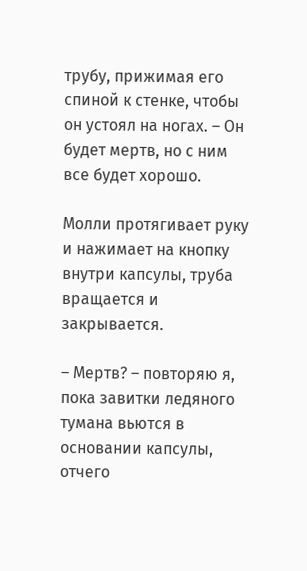трубу, прижимая его спиной к стенке, чтобы он устоял на ногах. – Он будет мертв, но с ним все будет хорошо.

Молли протягивает руку и нажимает на кнопку внутри капсулы, труба вращается и закрывается.

– Мертв? – повторяю я, пока завитки ледяного тумана вьются в основании капсулы, отчего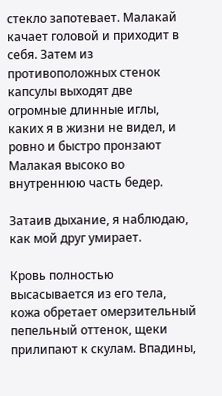стекло запотевает. Малакай качает головой и приходит в себя. Затем из противоположных стенок капсулы выходят две огромные длинные иглы, каких я в жизни не видел, и ровно и быстро пронзают Малакая высоко во внутреннюю часть бедер.

Затаив дыхание, я наблюдаю, как мой друг умирает.

Кровь полностью высасывается из его тела, кожа обретает омерзительный пепельный оттенок, щеки прилипают к скулам. Впадины,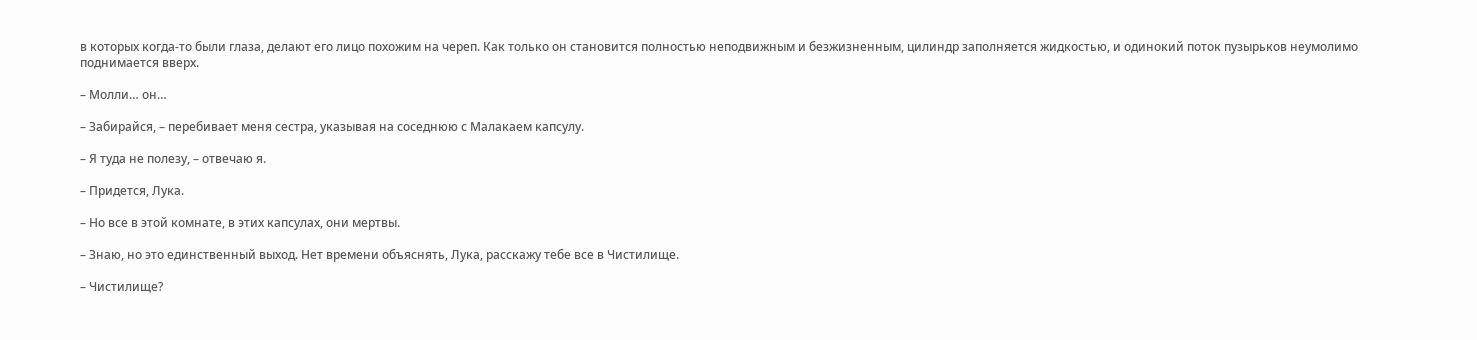в которых когда-то были глаза, делают его лицо похожим на череп. Как только он становится полностью неподвижным и безжизненным, цилиндр заполняется жидкостью, и одинокий поток пузырьков неумолимо поднимается вверх.

– Молли… он…

– Забирайся, – перебивает меня сестра, указывая на соседнюю с Малакаем капсулу.

– Я туда не полезу, – отвечаю я.

– Придется, Лука.

– Но все в этой комнате, в этих капсулах, они мертвы.

– Знаю, но это единственный выход. Нет времени объяснять, Лука, расскажу тебе все в Чистилище.

– Чистилище?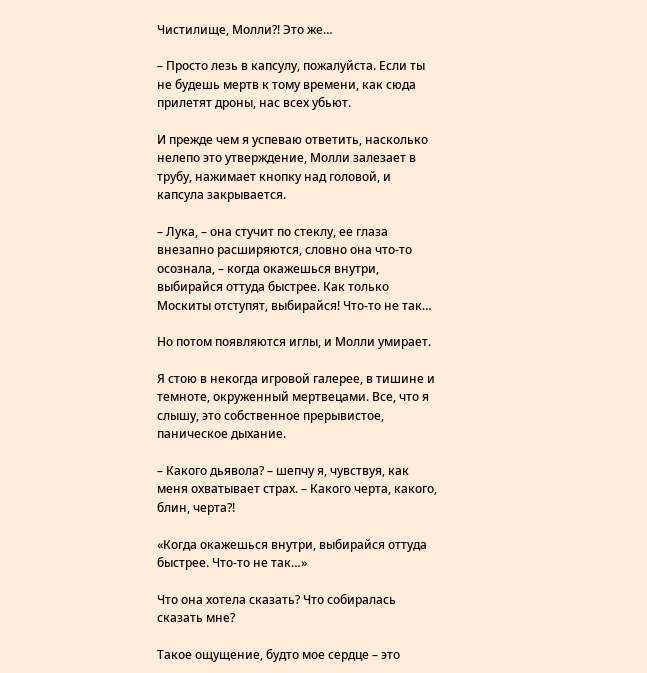Чистилище, Молли?! Это же…

– Просто лезь в капсулу, пожалуйста. Если ты не будешь мертв к тому времени, как сюда прилетят дроны, нас всех убьют.

И прежде чем я успеваю ответить, насколько нелепо это утверждение, Молли залезает в трубу, нажимает кнопку над головой, и капсула закрывается.

– Лука, – она стучит по стеклу, ее глаза внезапно расширяются, словно она что-то осознала, – когда окажешься внутри, выбирайся оттуда быстрее. Как только Москиты отступят, выбирайся! Что-то не так…

Но потом появляются иглы, и Молли умирает.

Я стою в некогда игровой галерее, в тишине и темноте, окруженный мертвецами. Все, что я слышу, это собственное прерывистое, паническое дыхание.

– Какого дьявола? – шепчу я, чувствуя, как меня охватывает страх. – Какого черта, какого, блин, черта?!

«Когда окажешься внутри, выбирайся оттуда быстрее. Что-то не так…»

Что она хотела сказать? Что собиралась сказать мне?

Такое ощущение, будто мое сердце – это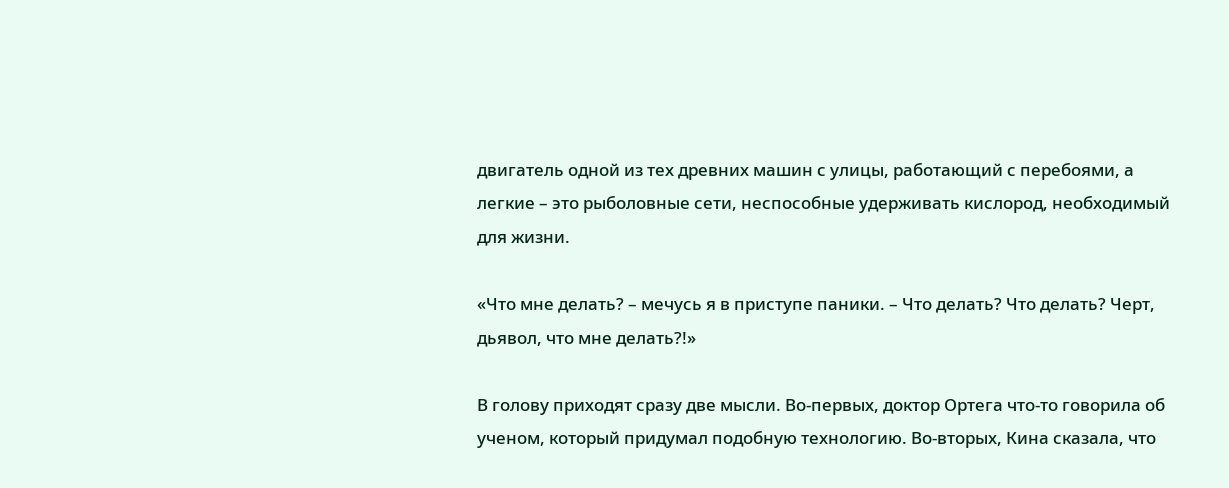двигатель одной из тех древних машин с улицы, работающий с перебоями, а легкие – это рыболовные сети, неспособные удерживать кислород, необходимый для жизни.

«Что мне делать? – мечусь я в приступе паники. – Что делать? Что делать? Черт, дьявол, что мне делать?!»

В голову приходят сразу две мысли. Во-первых, доктор Ортега что-то говорила об ученом, который придумал подобную технологию. Во-вторых, Кина сказала, что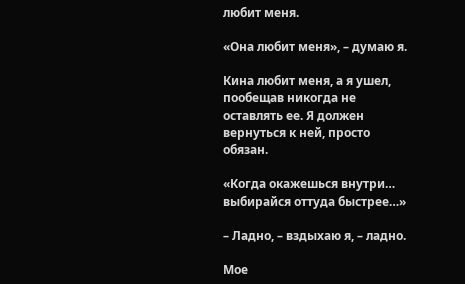любит меня.

«Она любит меня», – думаю я.

Кина любит меня, а я ушел, пообещав никогда не оставлять ее. Я должен вернуться к ней, просто обязан.

«Когда окажешься внутри… выбирайся оттуда быстрее…»

– Ладно, – вздыхаю я, – ладно.

Мое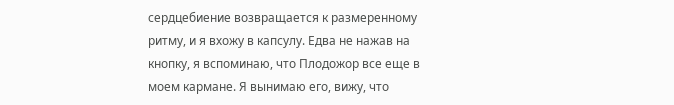сердцебиение возвращается к размеренному ритму, и я вхожу в капсулу. Едва не нажав на кнопку, я вспоминаю, что Плодожор все еще в моем кармане. Я вынимаю его, вижу, что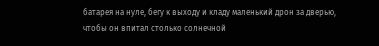батарея на нуле, бегу к выходу и кладу маленький дрон за дверью, чтобы он впитал столько солнечной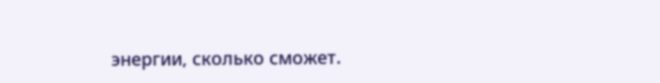энергии, сколько сможет.